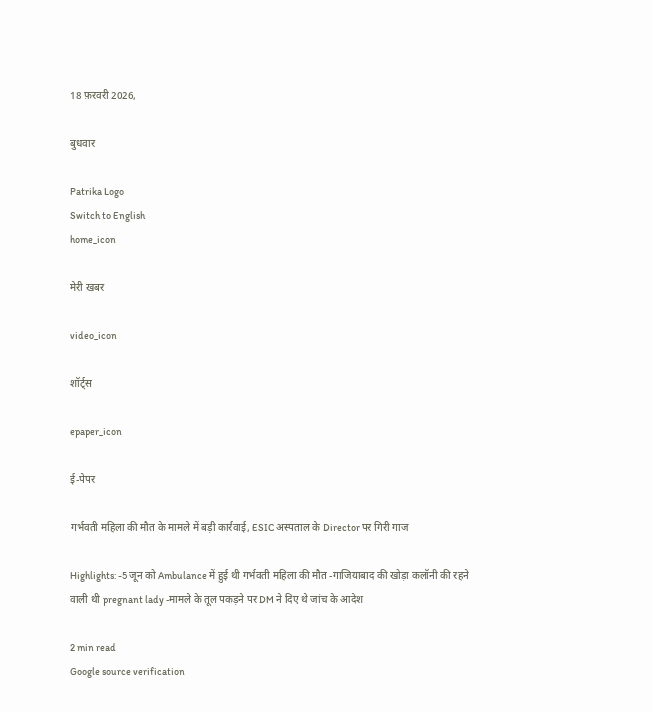18 फ़रवरी 2026,

बुधवार

Patrika Logo
Switch to English
home_icon

मेरी खबर

video_icon

शॉर्ट्स

epaper_icon

ई-पेपर

गर्भवती महिला की मौत के मामले में बड़ी कार्रवाई, ESIC अस्पताल के Director पर गिरी गाज

Highlights: -5 जून को Ambulance में हुई थी गर्भवती महिला की मौत -गाजियाबाद की खोड़ा कलॉनी की रहने वाली थी pregnant lady -मामले के तूल पकड़ने पर DM ने दिए थे जांच के आदेश

2 min read
Google source verification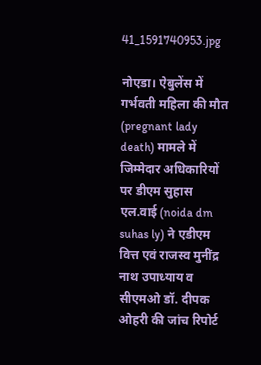41_1591740953.jpg

नोएडा। ऐबुलेंस में गर्भवती महिला की मौत (pregnant lady death) मामले में जिम्मेदार अधिकारियों पर डीएम सुहास एल.वाई (noida dm suhas ly) ने एडीएम वित्त एवं राजस्व मुनींद्र नाथ उपाध्याय व सीएमओ डॉ. दीपक ओहरी की जांच रिपोर्ट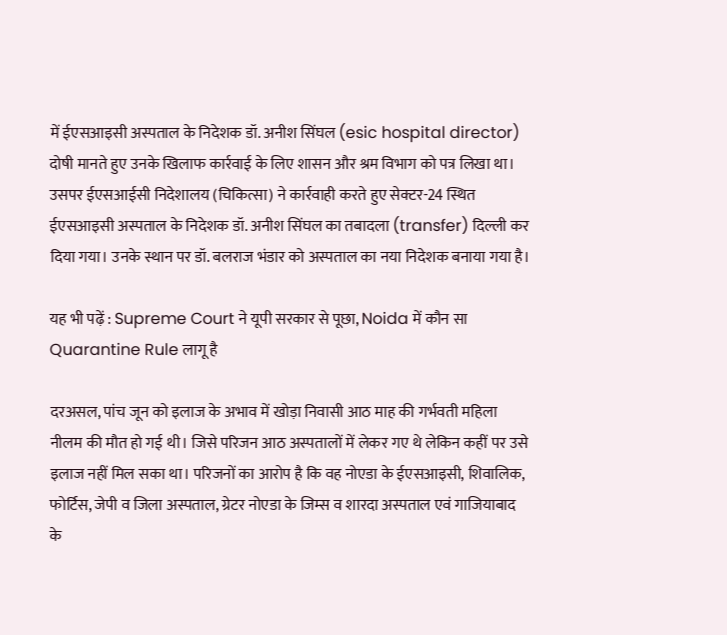में ईएसआइसी अस्पताल के निदेशक डॉ. अनीश सिंघल (esic hospital director) दोषी मानते हुए उनके खिलाफ कार्रवाई के लिए शासन और श्रम विभाग को पत्र लिखा था। उसपर ईएसआईसी निदेशालय (चिकित्सा) ने कार्रवाही करते हुए सेक्टर-24 स्थित ईएसआइसी अस्पताल के निदेशक डॉ. अनीश सिंघल का तबादला (transfer) दिल्ली कर दिया गया। उनके स्थान पर डॉ. बलराज भंडार को अस्पताल का नया निदेशक बनाया गया है।

यह भी पढ़ें : Supreme Court ने यूपी सरकार से पूछा, Noida में कौन सा Quarantine Rule लागू है

दरअसल, पांच जून को इलाज के अभाव में खोड़ा निवासी आठ माह की गर्भवती महिला नीलम की मौत हो गई थी। जिसे परिजन आठ अस्पतालों में लेकर गए थे लेकिन कहीं पर उसे इलाज नहीं मिल सका था। परिजनों का आरोप है कि वह नोएडा के ईएसआइसी, शिवालिक, फोर्टिस, जेपी व जिला अस्पताल, ग्रेटर नोएडा के जिम्स व शारदा अस्पताल एवं गाजियाबाद के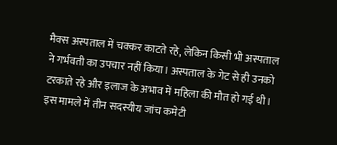मैक्स अस्पताल में चक्कर काटते रहे, लेकिन किसी भी अस्पताल ने गर्भवती का उपचार नहीं किया। अस्पताल के गेट से ही उनको टरकाते रहे और इलाज के अभाव में महिला की मौत हो गई थी। इस मामले में तीन सदस्यीय जांच कमेटी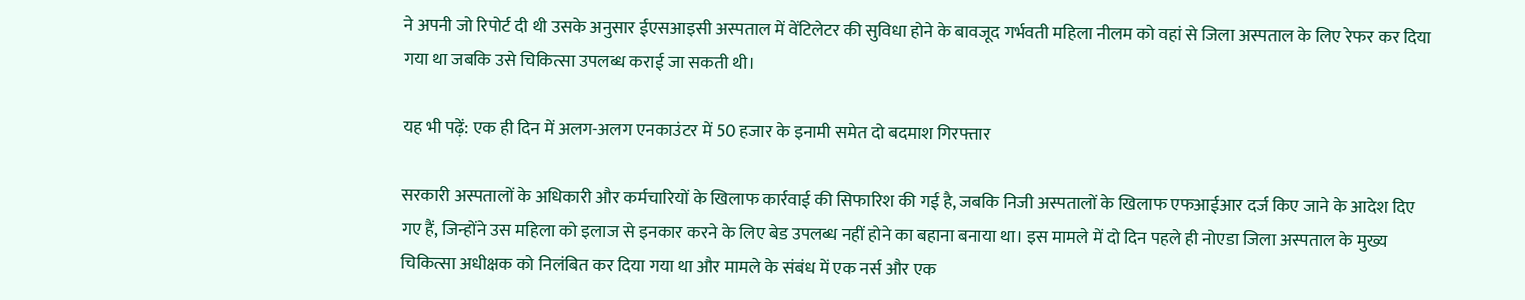ने अपनी जो रिपोर्ट दी थी उसके अनुसार ईएसआइसी अस्पताल में वेंटिलेटर की सुविधा होने के बावजूद गर्भवती महिला नीलम को वहां से जिला अस्पताल के लिए रेफर कर दिया गया था जबकि उसे चिकित्सा उपलब्ध कराई जा सकती थी।

यह भी पढ़ें: एक ही दिन में अलग-अलग एनकाउंटर में 50 हजार के इनामी समेत दो बदमाश गिरफ्तार

सरकारी अस्पतालों के अधिकारी और कर्मचारियों के खिलाफ कार्रवाई की सिफारिश की गई है, जबकि निजी अस्पतालों के खिलाफ एफआईआर दर्ज किए जाने के आदेश दिए गए हैं, जिन्होंने उस महिला को इलाज से इनकार करने के लिए बेड उपलब्ध नहीं होने का बहाना बनाया था। इस मामले में दो दिन पहले ही नोएडा जिला अस्पताल के मुख्य चिकित्सा अधीक्षक को निलंबित कर दिया गया था और मामले के संबंध में एक नर्स और एक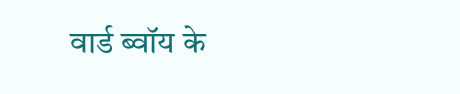वार्ड ब्वॉय के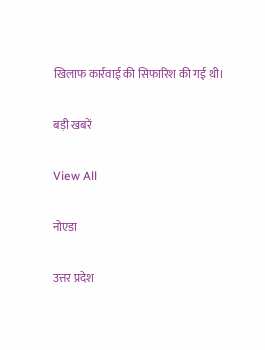खिलाफ कार्रवाई की सिफारिश की गई थी।

बड़ी खबरें

View All

नोएडा

उत्तर प्रदेश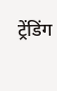ट्रेंडिंग